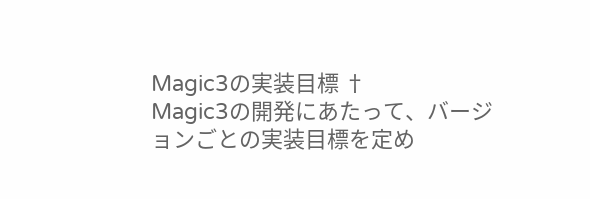Magic3の実装目標 †
Magic3の開発にあたって、バージョンごとの実装目標を定め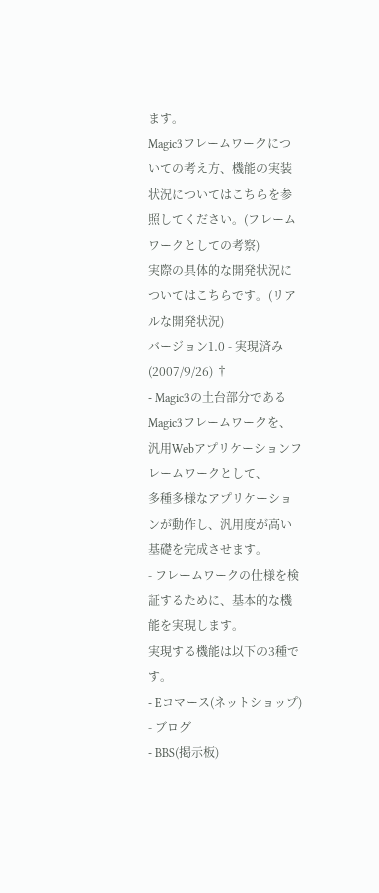ます。
Magic3フレームワークについての考え方、機能の実装状況についてはこちらを参照してください。(フレームワークとしての考察)
実際の具体的な開発状況についてはこちらです。(リアルな開発状況)
バージョン1.0 - 実現済み(2007/9/26) †
- Magic3の土台部分であるMagic3フレームワークを、汎用Webアプリケーションフレームワークとして、
多種多様なアプリケーションが動作し、汎用度が高い基礎を完成させます。
- フレームワークの仕様を検証するために、基本的な機能を実現します。
実現する機能は以下の3種です。
- Eコマース(ネットショップ)
- ブログ
- BBS(掲示板)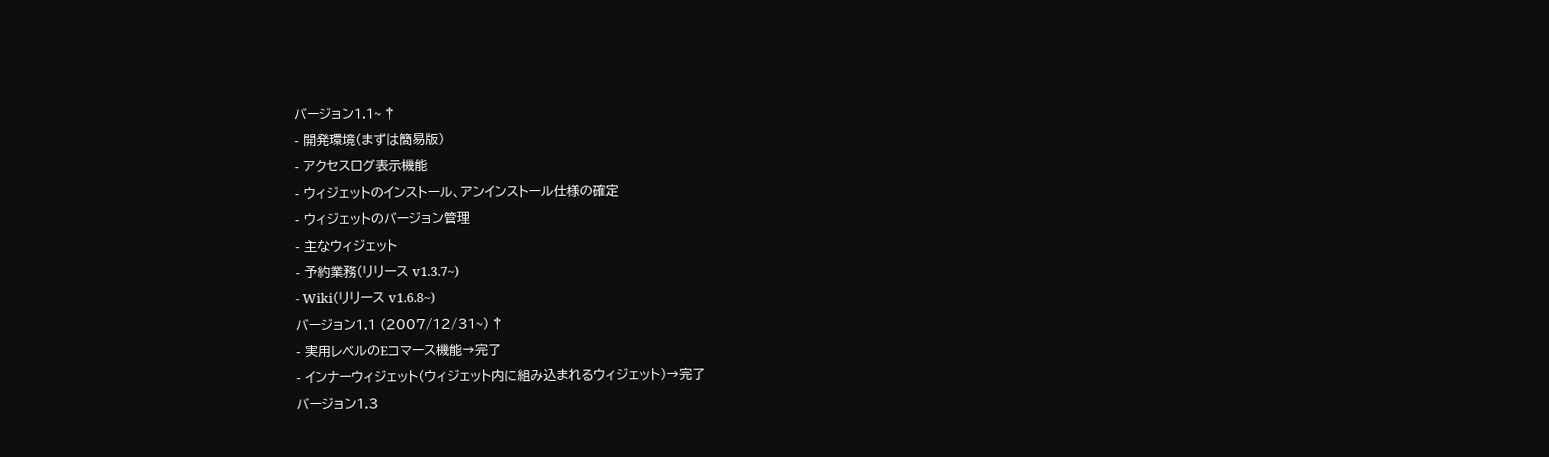バージョン1.1~ †
- 開発環境(まずは簡易版)
- アクセスログ表示機能
- ウィジェットのインストール、アンインストール仕様の確定
- ウィジェットのバージョン管理
- 主なウィジェット
- 予約業務(リリース v1.3.7~)
- Wiki(リリース v1.6.8~)
バージョン1.1 (2007/12/31~) †
- 実用レベルのEコマース機能→完了
- インナーウィジェット(ウィジェット内に組み込まれるウィジェット)→完了
バージョン1.3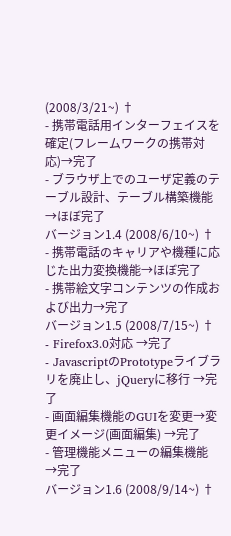(2008/3/21~) †
- 携帯電話用インターフェイスを確定(フレームワークの携帯対応)→完了
- ブラウザ上でのユーザ定義のテーブル設計、テーブル構築機能→ほぼ完了
バージョン1.4 (2008/6/10~) †
- 携帯電話のキャリアや機種に応じた出力変換機能→ほぼ完了
- 携帯絵文字コンテンツの作成および出力→完了
バージョン1.5 (2008/7/15~) †
- Firefox3.0対応 →完了
- JavascriptのPrototypeライブラリを廃止し、jQueryに移行 →完了
- 画面編集機能のGUIを変更→変更イメージ(画面編集) →完了
- 管理機能メニューの編集機能 →完了
バージョン1.6 (2008/9/14~) †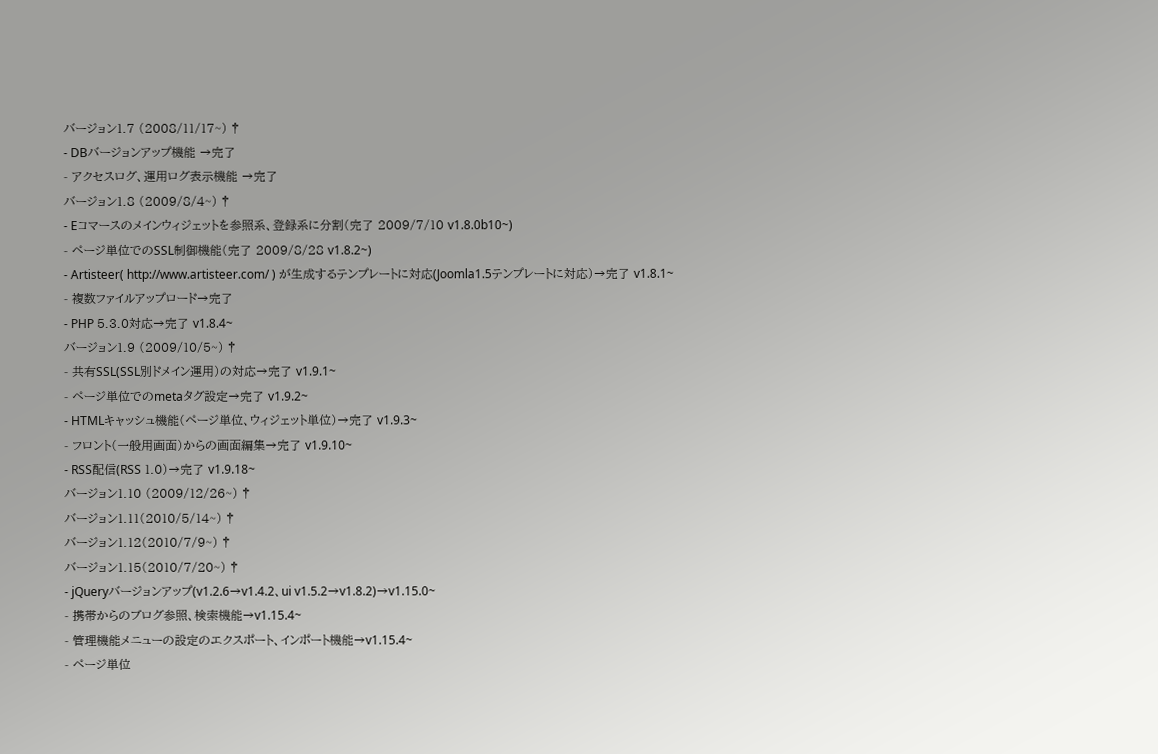バージョン1.7 (2008/11/17~) †
- DBバージョンアップ機能 →完了
- アクセスログ、運用ログ表示機能 →完了
バージョン1.8 (2009/8/4~) †
- Eコマースのメインウィジェットを参照系、登録系に分割(完了 2009/7/10 v1.8.0b10~)
- ページ単位でのSSL制御機能(完了 2009/8/28 v1.8.2~)
- Artisteer( http://www.artisteer.com/ ) が生成するテンプレートに対応(Joomla1.5テンプレートに対応)→完了 v1.8.1~
- 複数ファイルアップロード→完了
- PHP 5.3.0対応→完了 v1.8.4~
バージョン1.9 (2009/10/5~) †
- 共有SSL(SSL別ドメイン運用)の対応→完了 v1.9.1~
- ページ単位でのmetaタグ設定→完了 v1.9.2~
- HTMLキャッシュ機能(ページ単位、ウィジェット単位)→完了 v1.9.3~
- フロント(一般用画面)からの画面編集→完了 v1.9.10~
- RSS配信(RSS 1.0)→完了 v1.9.18~
バージョン1.10 (2009/12/26~) †
バージョン1.11(2010/5/14~) †
バージョン1.12(2010/7/9~) †
バージョン1.15(2010/7/20~) †
- jQueryバージョンアップ(v1.2.6→v1.4.2、ui v1.5.2→v1.8.2)→v1.15.0~
- 携帯からのブログ参照、検索機能→v1.15.4~
- 管理機能メニューの設定のエクスポート、インポート機能→v1.15.4~
- ページ単位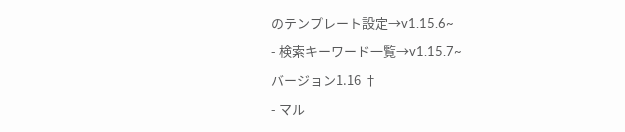のテンプレート設定→v1.15.6~
- 検索キーワード一覧→v1.15.7~
バージョン1.16 †
- マル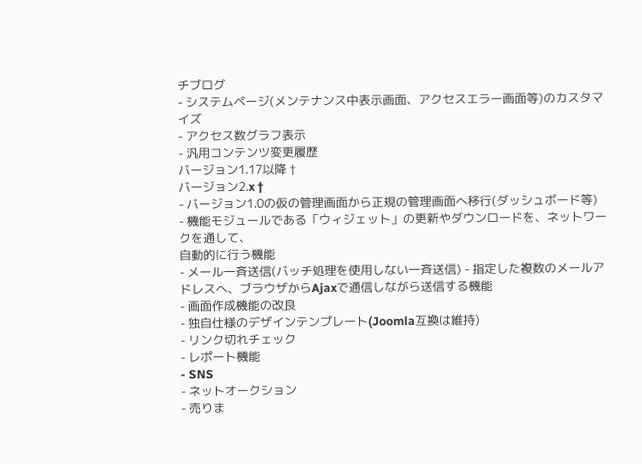チブログ
- システムページ(メンテナンス中表示画面、アクセスエラー画面等)のカスタマイズ
- アクセス数グラフ表示
- 汎用コンテンツ変更履歴
バージョン1.17以降 †
バージョン2.x †
- バージョン1.0の仮の管理画面から正規の管理画面へ移行(ダッシュボード等)
- 機能モジュールである「ウィジェット」の更新やダウンロードを、ネットワークを通して、
自動的に行う機能
- メール一斉送信(バッチ処理を使用しない一斉送信) - 指定した複数のメールアドレスへ、ブラウザからAjaxで通信しながら送信する機能
- 画面作成機能の改良
- 独自仕様のデザインテンプレート(Joomla互換は維持)
- リンク切れチェック
- レポート機能
- SNS
- ネットオークション
- 売りま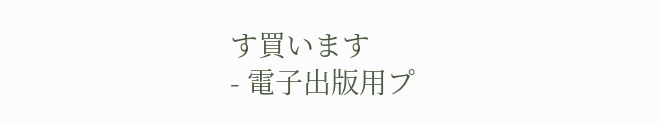す買います
- 電子出版用プ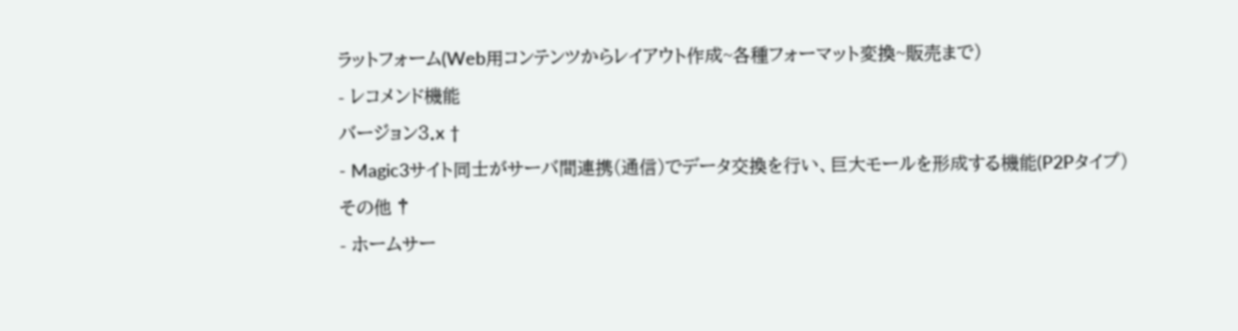ラットフォーム(Web用コンテンツからレイアウト作成~各種フォーマット変換~販売まで)
- レコメンド機能
バージョン3.x †
- Magic3サイト同士がサーバ間連携(通信)でデータ交換を行い、巨大モールを形成する機能(P2Pタイプ)
その他 †
- ホームサー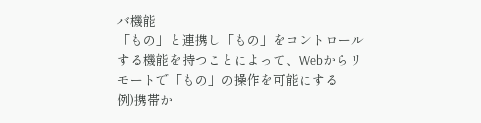バ機能
「もの」と連携し「もの」をコントロールする機能を持つことによって、Webからリモートで「もの」の操作を可能にする
例)携帯か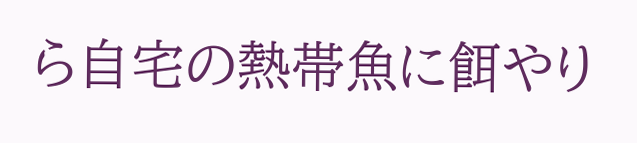ら自宅の熱帯魚に餌やり